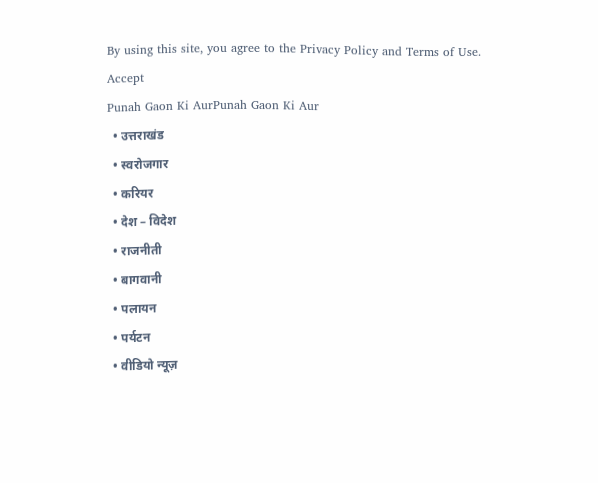By using this site, you agree to the Privacy Policy and Terms of Use.
Accept
Punah Gaon Ki AurPunah Gaon Ki Aur
  • उत्तराखंड
  • स्वरोजगार
  • करियर
  • देश – विदेश
  • राजनीती
  • बागवानी
  • पलायन
  • पर्यटन
  • वीडियो न्यूज़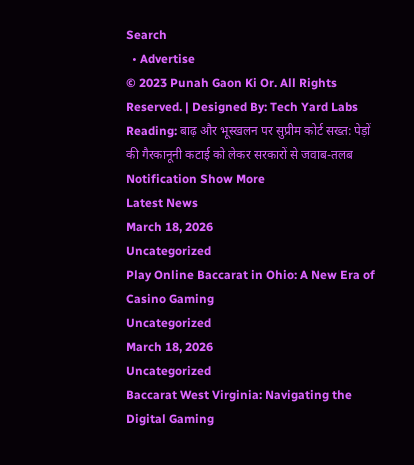Search
  • Advertise
© 2023 Punah Gaon Ki Or. All Rights Reserved. | Designed By: Tech Yard Labs
Reading: बाढ़ और भूस्खलन पर सुप्रीम कोर्ट सख्त: पेड़ों की गैरकानूनी कटाई को लेकर सरकारों से जवाब-तलब
Notification Show More
Latest News
March 18, 2026
Uncategorized
Play Online Baccarat in Ohio: A New Era of Casino Gaming
Uncategorized
March 18, 2026
Uncategorized
Baccarat West Virginia: Navigating the Digital Gaming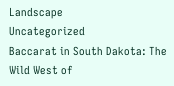Landscape
Uncategorized
Baccarat in South Dakota: The Wild West of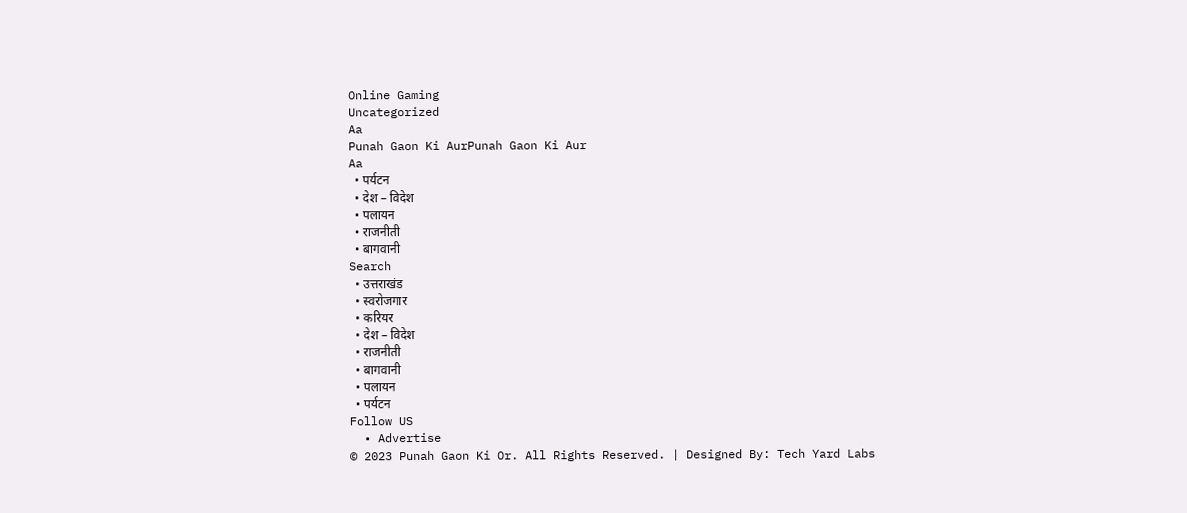Online Gaming
Uncategorized
Aa
Punah Gaon Ki AurPunah Gaon Ki Aur
Aa
  • पर्यटन
  • देश – विदेश
  • पलायन
  • राजनीती
  • बागवानी
Search
  • उत्तराखंड
  • स्वरोजगार
  • करियर
  • देश – विदेश
  • राजनीती
  • बागवानी
  • पलायन
  • पर्यटन
Follow US
  • Advertise
© 2023 Punah Gaon Ki Or. All Rights Reserved. | Designed By: Tech Yard Labs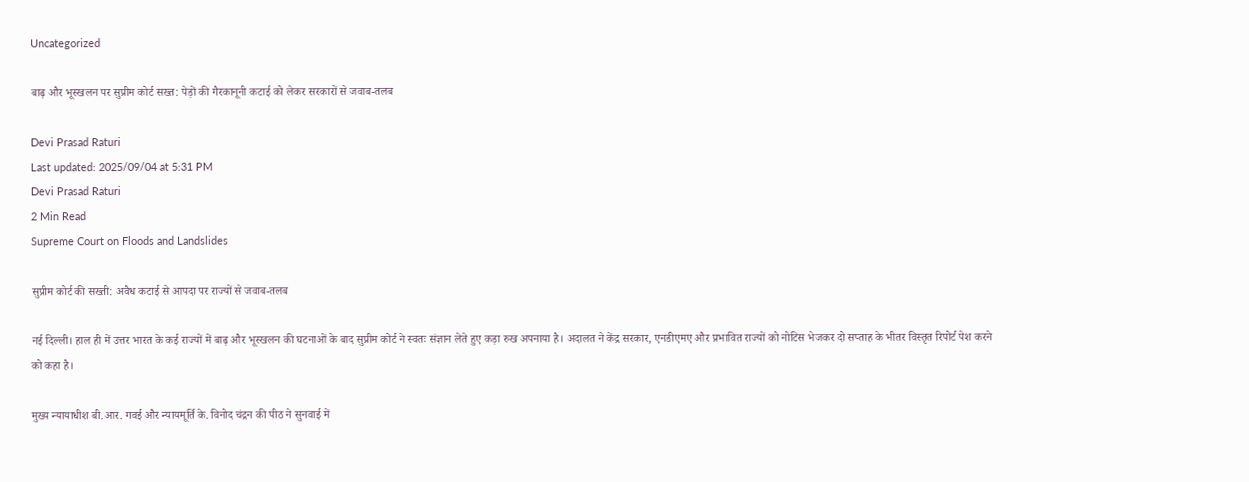Uncategorized

बाढ़ और भूस्खलन पर सुप्रीम कोर्ट सख्त: पेड़ों की गैरकानूनी कटाई को लेकर सरकारों से जवाब-तलब

Devi Prasad Raturi
Last updated: 2025/09/04 at 5:31 PM
Devi Prasad Raturi
2 Min Read
Supreme Court on Floods and Landslides

सुप्रीम कोर्ट की सख्ती: अवैध कटाई से आपदा पर राज्यों से जवाब-तलब

नई दिल्ली। हाल ही में उत्तर भारत के कई राज्यों में बाढ़ और भूस्खलन की घटनाओं के बाद सुप्रीम कोर्ट ने स्वतः संज्ञान लेते हुए कड़ा रुख अपनाया है। अदालत ने केंद्र सरकार, एनडीएमए और प्रभावित राज्यों को नोटिस भेजकर दो सप्ताह के भीतर विस्तृत रिपोर्ट पेश करने को कहा है।

मुख्य न्यायाधीश बी.आर. गवई और न्यायमूर्ति के. विनोद चंद्रन की पीठ ने सुनवाई में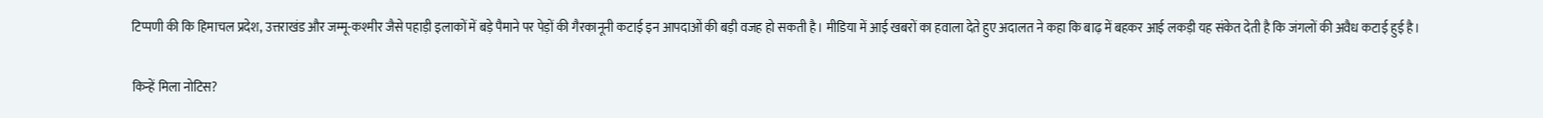टिप्पणी की कि हिमाचल प्रदेश, उत्तराखंड और जम्मू-कश्मीर जैसे पहाड़ी इलाकों में बड़े पैमाने पर पेड़ों की गैरकानूनी कटाई इन आपदाओं की बड़ी वजह हो सकती है। मीडिया में आई खबरों का हवाला देते हुए अदालत ने कहा कि बाढ़ में बहकर आई लकड़ी यह संकेत देती है कि जंगलों की अवैध कटाई हुई है।

किन्हें मिला नोटिस?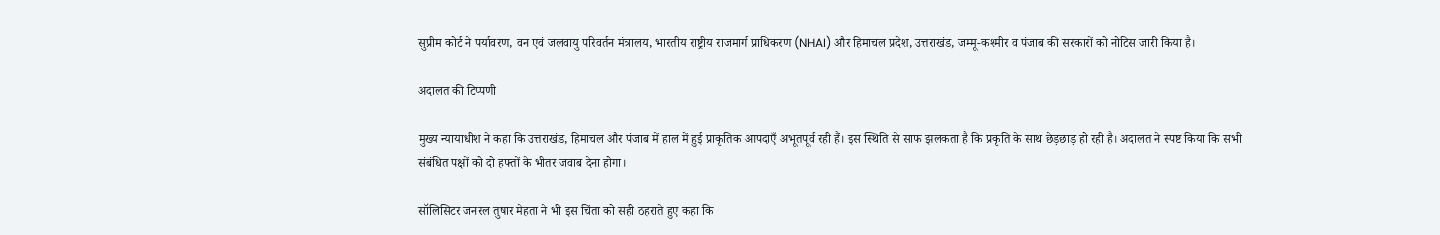सुप्रीम कोर्ट ने पर्यावरण, वन एवं जलवायु परिवर्तन मंत्रालय, भारतीय राष्ट्रीय राजमार्ग प्राधिकरण (NHAI) और हिमाचल प्रदेश, उत्तराखंड, जम्मू-कश्मीर व पंजाब की सरकारों को नोटिस जारी किया है।

अदालत की टिप्पणी

मुख्य न्यायाधीश ने कहा कि उत्तराखंड, हिमाचल और पंजाब में हाल में हुई प्राकृतिक आपदाएँ अभूतपूर्व रही हैं। इस स्थिति से साफ झलकता है कि प्रकृति के साथ छेड़छाड़ हो रही है। अदालत ने स्पष्ट किया कि सभी संबंधित पक्षों को दो हफ्तों के भीतर जवाब देना होगा।

सॉलिसिटर जनरल तुषार मेहता ने भी इस चिंता को सही ठहराते हुए कहा कि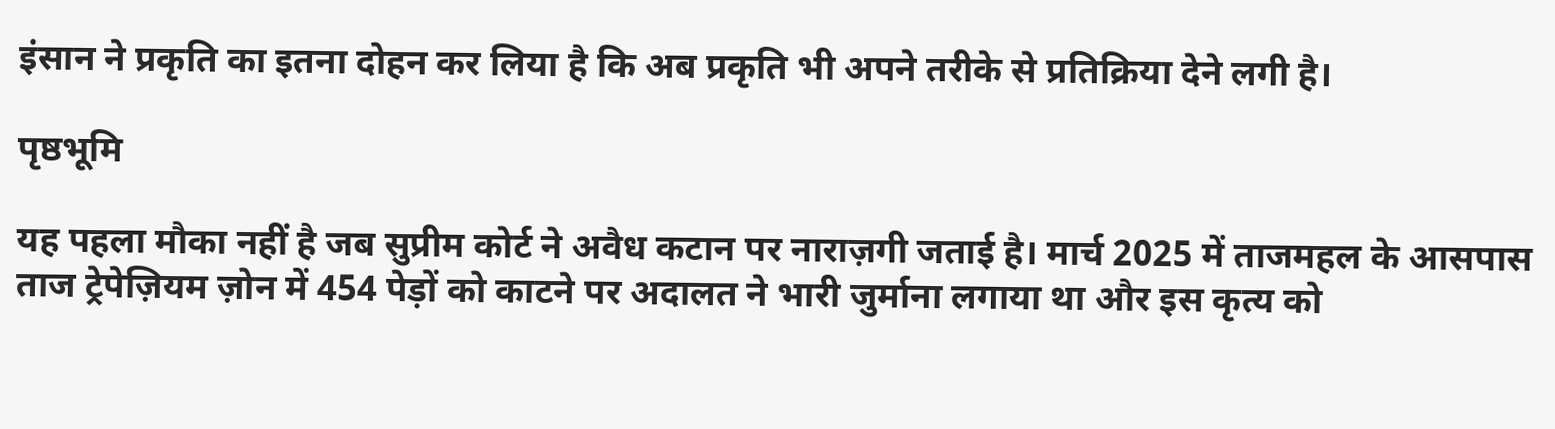इंसान ने प्रकृति का इतना दोहन कर लिया है कि अब प्रकृति भी अपने तरीके से प्रतिक्रिया देने लगी है।

पृष्ठभूमि

यह पहला मौका नहीं है जब सुप्रीम कोर्ट ने अवैध कटान पर नाराज़गी जताई है। मार्च 2025 में ताजमहल के आसपास ताज ट्रेपेज़ियम ज़ोन में 454 पेड़ों को काटने पर अदालत ने भारी जुर्माना लगाया था और इस कृत्य को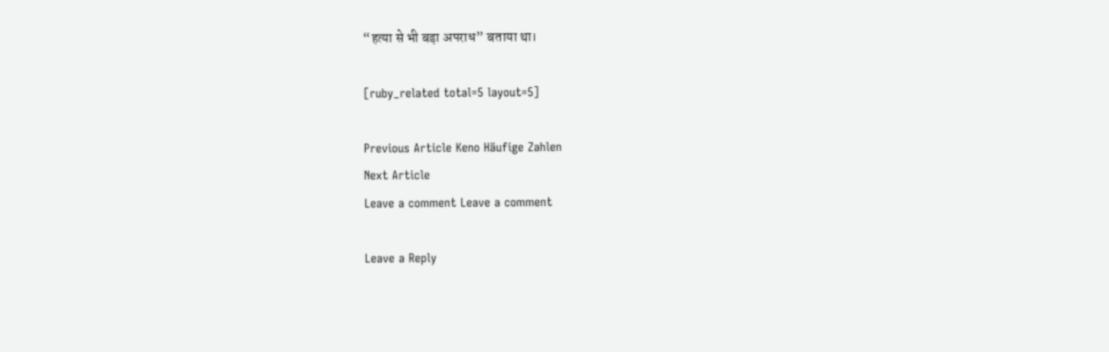“हत्या से भी बड़ा अपराध” बताया था।

[ruby_related total=5 layout=5]

Previous Article Keno Häufige Zahlen
Next Article
Leave a comment Leave a comment

Leave a Reply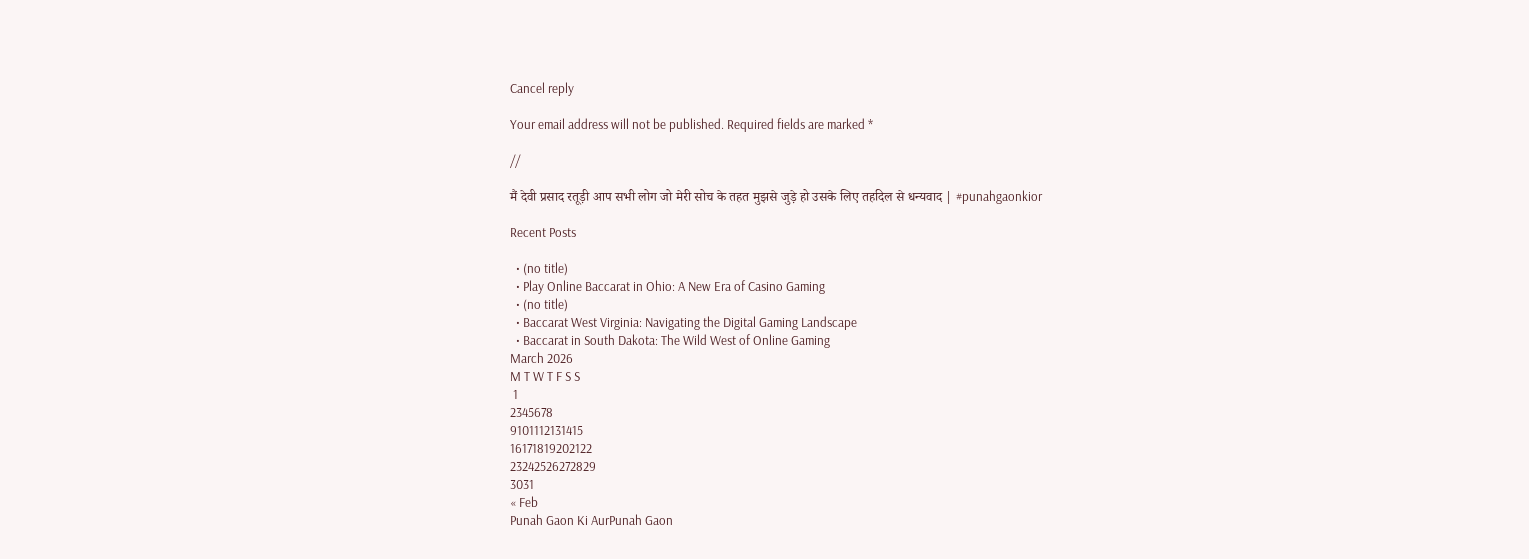Cancel reply

Your email address will not be published. Required fields are marked *

//

मैं देवी प्रसाद रतूड़ी आप सभी लोग जो मेरी सोच के तहत मुझसे जुड़े हो उसके लिए तहदिल से धन्यवाद | #punahgaonkior

Recent Posts

  • (no title)
  • Play Online Baccarat in Ohio: A New Era of Casino Gaming
  • (no title)
  • Baccarat West Virginia: Navigating the Digital Gaming Landscape
  • Baccarat in South Dakota: The Wild West of Online Gaming
March 2026
M T W T F S S
 1
2345678
9101112131415
16171819202122
23242526272829
3031
« Feb
Punah Gaon Ki AurPunah Gaon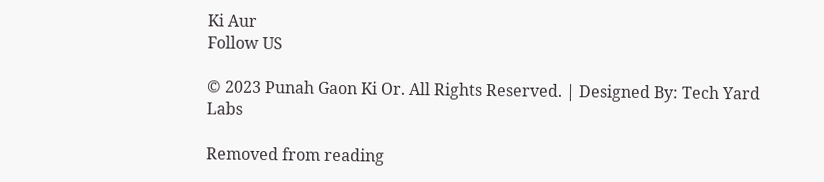Ki Aur
Follow US

© 2023 Punah Gaon Ki Or. All Rights Reserved. | Designed By: Tech Yard Labs

Removed from reading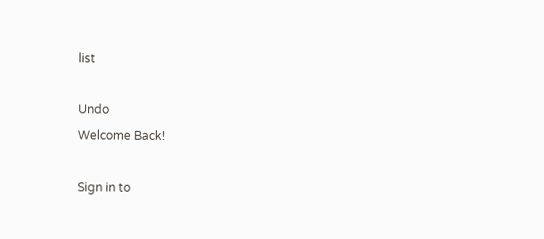list

Undo
Welcome Back!

Sign in to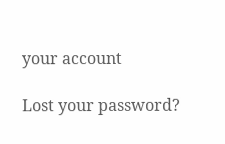your account

Lost your password?